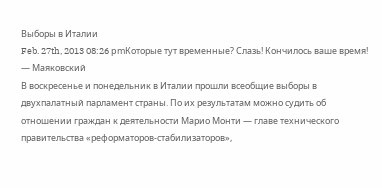Выборы в Италии
Feb. 27th, 2013 08:26 pmКоторые тут временные? Слазь! Кончилось ваше время!
— Маяковский
В воскресенье и понедельник в Италии прошли всеобщие выборы в двухпалатный парламент страны. По их результатам можно судить об отношении граждан к деятельности Марио Монти — главе технического правительства «реформаторов-стабилизаторов»,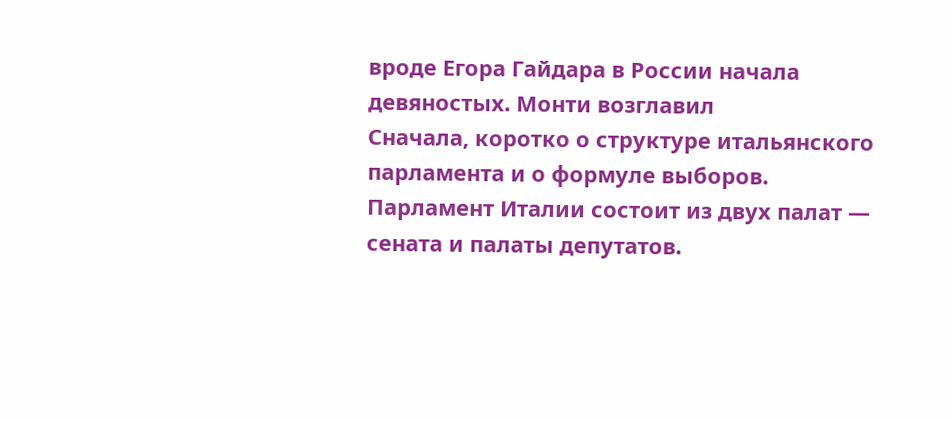вроде Егора Гайдара в России начала девяностых. Монти возглавил
Сначала, коротко о структуре итальянского парламента и о формуле выборов. Парламент Италии состоит из двух палат — сената и палаты депутатов.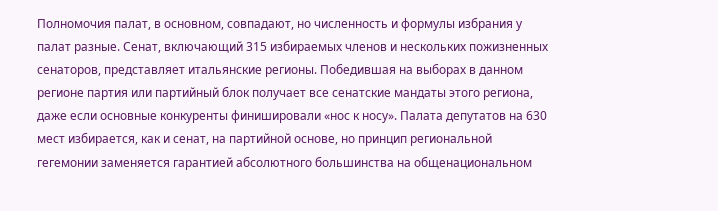Полномочия палат, в основном, совпадают, но численность и формулы избрания у палат разные. Сенат, включающий 315 избираемых членов и нескольких пожизненных сенаторов, представляет итальянские регионы. Победившая на выборах в данном регионе партия или партийный блок получает все сенатские мандаты этого региона, даже если основные конкуренты финишировали «нос к носу». Палата депутатов на 630 мест избирается, как и сенат, на партийной основе, но принцип региональной гегемонии заменяется гарантией абсолютного большинства на общенациональном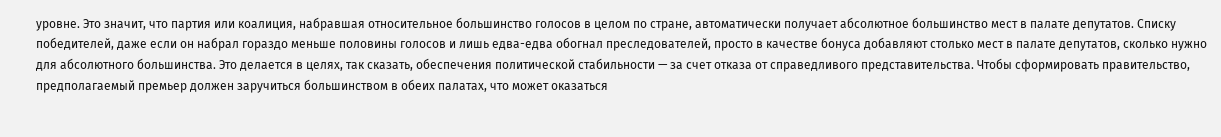уровне. Это значит, что партия или коалиция, набравшая относительное большинство голосов в целом по стране, автоматически получает абсолютное большинство мест в палате депутатов. Списку победителей, даже если он набрал гораздо меньше половины голосов и лишь едва-едва обогнал преследователей, просто в качестве бонуса добавляют столько мест в палате депутатов, сколько нужно для абсолютного большинства. Это делается в целях, так сказать, обеспечения политической стабильности — за счет отказа от справедливого представительства. Чтобы сформировать правительство, предполагаемый премьер должен заручиться большинством в обеих палатах, что может оказаться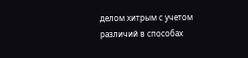делом хитрым с учетом различий в способах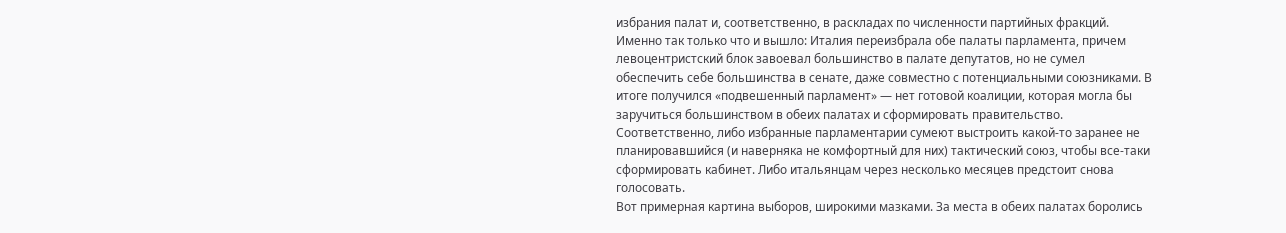избрания палат и, соответственно, в раскладах по численности партийных фракций.
Именно так только что и вышло: Италия переизбрала обе палаты парламента, причем левоцентристский блок завоевал большинство в палате депутатов, но не сумел обеспечить себе большинства в сенате, даже совместно с потенциальными союзниками. В итоге получился «подвешенный парламент» — нет готовой коалиции, которая могла бы заручиться большинством в обеих палатах и сформировать правительство. Соответственно, либо избранные парламентарии сумеют выстроить какой-то заранее не планировавшийся (и наверняка не комфортный для них) тактический союз, чтобы все-таки сформировать кабинет. Либо итальянцам через несколько месяцев предстоит снова голосовать.
Вот примерная картина выборов, широкими мазками. За места в обеих палатах боролись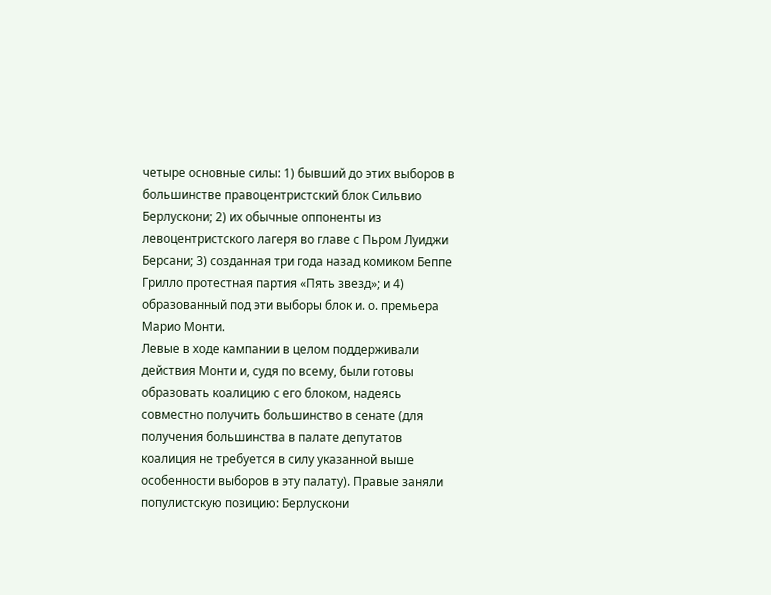четыре основные силы: 1) бывший до этих выборов в большинстве правоцентристский блок Сильвио Берлускони; 2) их обычные оппоненты из левоцентристского лагеря во главе с Пьром Луиджи Берсани; 3) созданная три года назад комиком Беппе Грилло протестная партия «Пять звезд»; и 4) образованный под эти выборы блок и. о. премьера Марио Монти.
Левые в ходе кампании в целом поддерживали действия Монти и, судя по всему, были готовы образовать коалицию с его блоком, надеясь совместно получить большинство в сенате (для получения большинства в палате депутатов коалиция не требуется в силу указанной выше особенности выборов в эту палату). Правые заняли популистскую позицию: Берлускони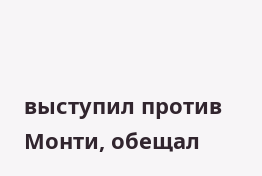выступил против Монти, обещал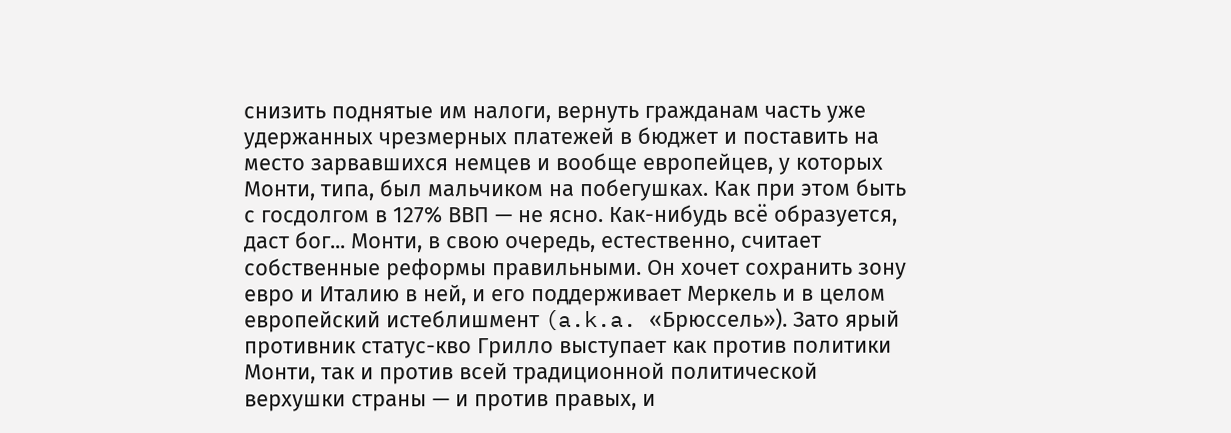снизить поднятые им налоги, вернуть гражданам часть уже удержанных чрезмерных платежей в бюджет и поставить на место зарвавшихся немцев и вообще европейцев, у которых Монти, типа, был мальчиком на побегушках. Как при этом быть с госдолгом в 127% ВВП — не ясно. Как-нибудь всё образуется, даст бог... Монти, в свою очередь, естественно, считает собственные реформы правильными. Он хочет сохранить зону евро и Италию в ней, и его поддерживает Меркель и в целом европейский истеблишмент (a.k.a. «Брюссель»). Зато ярый противник статус-кво Грилло выступает как против политики Монти, так и против всей традиционной политической верхушки страны — и против правых, и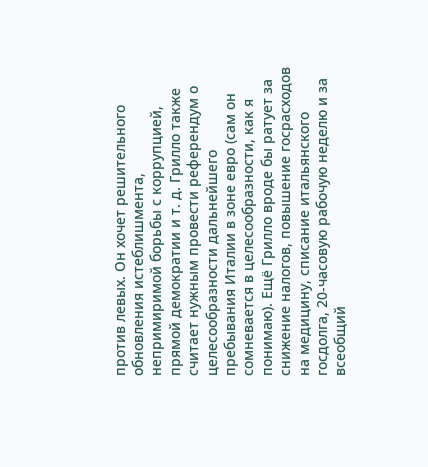против левых. Он хочет решительного обновления истеблишмента, непримиримой борьбы с коррупцией, прямой демократии и т. д. Грилло также считает нужным провести референдум о целесообразности дальнейшего пребывания Италии в зоне евро (сам он сомневается в целесообразности, как я понимаю). Ещё Грилло вроде бы ратует за снижение налогов, повышение госрасходов на медицину, списание итальянского госдолга, 20-часовую рабочую неделю и за всеобщий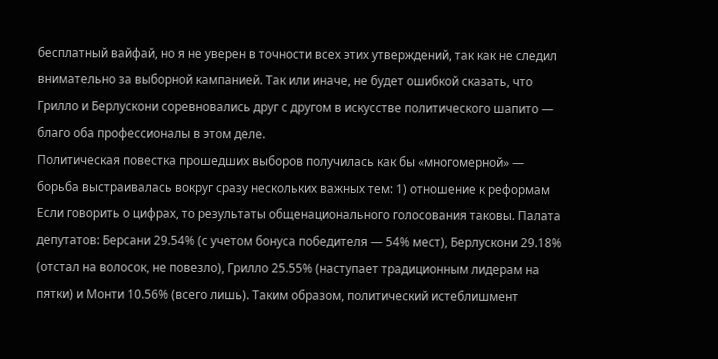бесплатный вайфай, но я не уверен в точности всех этих утверждений, так как не следил внимательно за выборной кампанией. Так или иначе, не будет ошибкой сказать, что Грилло и Берлускони соревновались друг с другом в искусстве политического шапито — благо оба профессионалы в этом деле.
Политическая повестка прошедших выборов получилась как бы «многомерной» — борьба выстраивалась вокруг сразу нескольких важных тем: 1) отношение к реформам
Если говорить о цифрах, то результаты общенационального голосования таковы. Палата депутатов: Берсани 29.54% (с учетом бонуса победителя — 54% мест), Берлускони 29.18% (отстал на волосок, не повезло), Грилло 25.55% (наступает традиционным лидерам на пятки) и Монти 10.56% (всего лишь). Таким образом, политический истеблишмент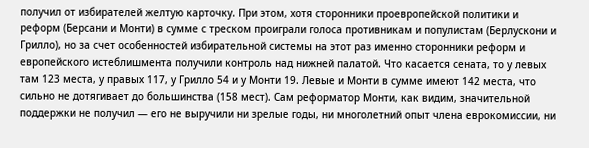получил от избирателей желтую карточку. При этом, хотя сторонники проевропейской политики и реформ (Берсани и Монти) в сумме с треском проиграли голоса противникам и популистам (Берлускони и Грилло), но за счет особенностей избирательной системы на этот раз именно сторонники реформ и европейского истеблишмента получили контроль над нижней палатой. Что касается сената, то у левых там 123 места, у правых 117, у Грилло 54 и у Монти 19. Левые и Монти в сумме имеют 142 места, что сильно не дотягивает до большинства (158 мест). Сам реформатор Монти, как видим, значительной поддержки не получил — его не выручили ни зрелые годы, ни многолетний опыт члена еврокомиссии, ни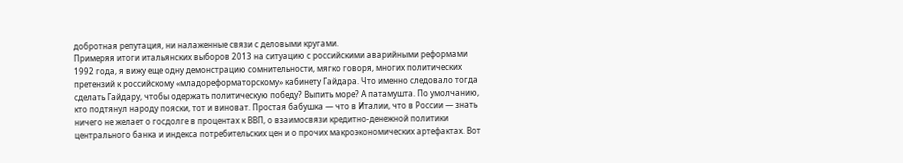добротная репутация, ни налаженные связи с деловыми кругами.
Примеряя итоги итальянских выборов 2013 на ситуацию с российскими аварийными реформами 1992 года, я вижу еще одну демонстрацию сомнительности, мягко говоря, многих политических претензий к российскому «младореформаторскому» кабинету Гайдара. Что именно следовало тогда сделать Гайдару, чтобы одержать политическую победу? Выпить море? А патамушта. По умолчанию, кто подтянул народу пояски, тот и виноват. Простая бабушка — что в Италии, что в России — знать ничего не желает о госдолге в процентах к ВВП, о взаимосвязи кредитно-денежной политики центрального банка и индекса потребительских цен и о прочих макроэкономических артефактах. Вот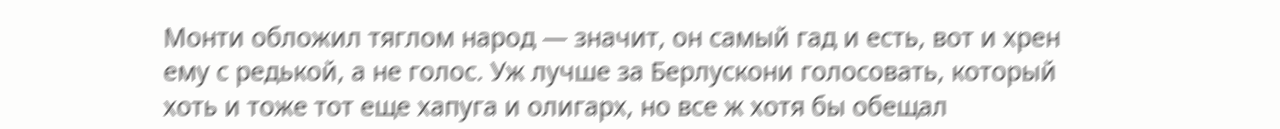Монти обложил тяглом народ — значит, он самый гад и есть, вот и хрен ему с редькой, а не голос. Уж лучше за Берлускони голосовать, который хоть и тоже тот еще хапуга и олигарх, но все ж хотя бы обещал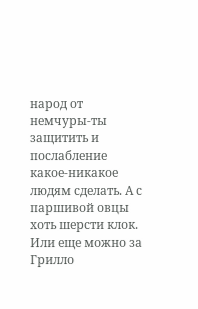народ от немчуры-ты защитить и послабление какое-никакое людям сделать. А с паршивой овцы хоть шерсти клок. Или еще можно за Грилло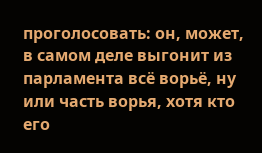проголосовать: он, может, в самом деле выгонит из парламента всё ворьё, ну или часть ворья, хотя кто его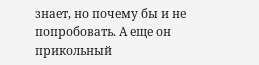знает, но почему бы и не попробовать. А еще он прикольный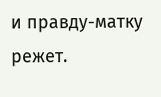и правду-матку режет.